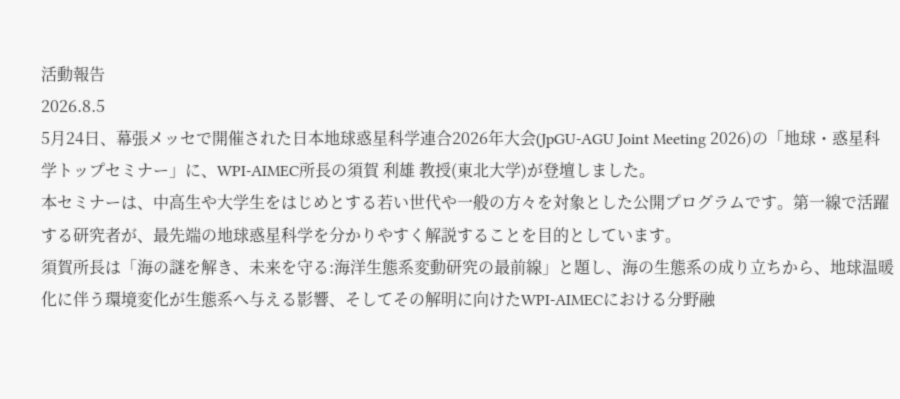活動報告
2026.8.5
5月24日、幕張メッセで開催された日本地球惑星科学連合2026年大会(JpGU-AGU Joint Meeting 2026)の「地球・惑星科学トップセミナー」に、WPI-AIMEC所長の須賀 利雄 教授(東北大学)が登壇しました。
本セミナーは、中高生や大学生をはじめとする若い世代や一般の方々を対象とした公開プログラムです。第一線で活躍する研究者が、最先端の地球惑星科学を分かりやすく解説することを目的としています。
須賀所長は「海の謎を解き、未来を守る:海洋生態系変動研究の最前線」と題し、海の生態系の成り立ちから、地球温暖化に伴う環境変化が生態系へ与える影響、そしてその解明に向けたWPI-AIMECにおける分野融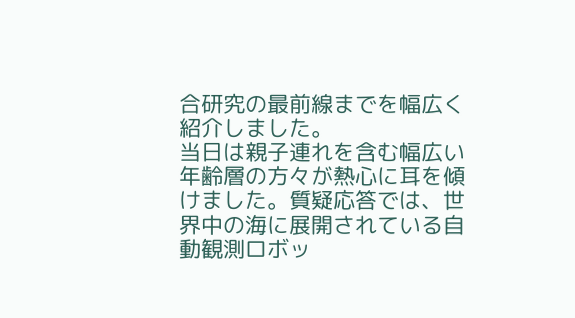合研究の最前線までを幅広く紹介しました。
当日は親子連れを含む幅広い年齢層の方々が熱心に耳を傾けました。質疑応答では、世界中の海に展開されている自動観測ロボッ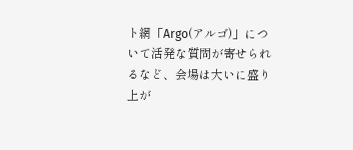ト網「Argo(アルゴ)」について活発な質問が寄せられるなど、会場は大いに盛り上が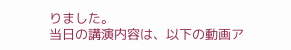りました。
当日の講演内容は、以下の動画ア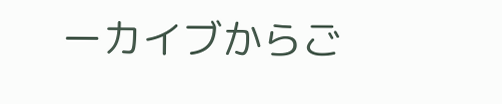ーカイブからご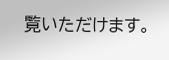覧いただけます。